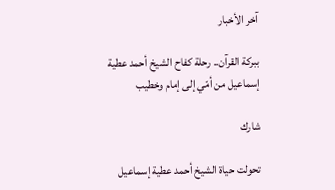آخر الأخبار

ببركة القرآن.. رحلة كفاح الشيخ أحمد عطية إسماعيل من أمّي إلى إمام وخطيب

شارك

تحولت حياة الشيخ أحمد عطية إسماعيل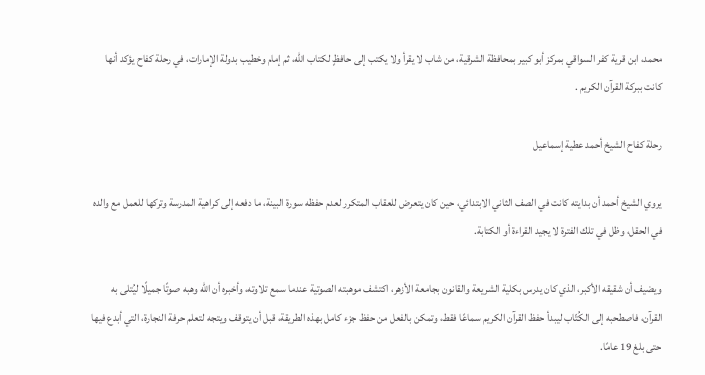محمد، ابن قرية كفر السواقي بمركز أبو كبير بمحافظة الشرقية، من شاب لا يقرأ ولا يكتب إلى حافظٍ لكتاب الله، ثم إمام وخطيب بدولة الإمارات، في رحلة كفاح يؤكد أنها كانت ببركة القرآن الكريم .

رحلة كفاح الشيخ أحمد عطية إسماعيل

يروي الشيخ أحمد أن بدايته كانت في الصف الثاني الابتدائي، حين كان يتعرض للعقاب المتكرر لعدم حفظه سورة البينة، ما دفعه إلى كراهية المدرسة وتركها للعمل مع والده في الحقل، وظل في تلك الفترة لا يجيد القراءة أو الكتابة.

ويضيف أن شقيقه الأكبر، الذي كان يدرس بكلية الشريعة والقانون بجامعة الأزهر، اكتشف موهبته الصوتية عندما سمع تلاوته، وأخبره أن الله وهبه صوتًا جميلًا ليُتلى به القرآن، فاصطحبه إلى الكُتّاب ليبدأ حفظ القرآن الكريم سماعًا فقط، وتمكن بالفعل من حفظ جزء كامل بهذه الطريقة، قبل أن يتوقف ويتجه لتعلم حرفة النجارة، التي أبدع فيها حتى بلغ 19 عامًا.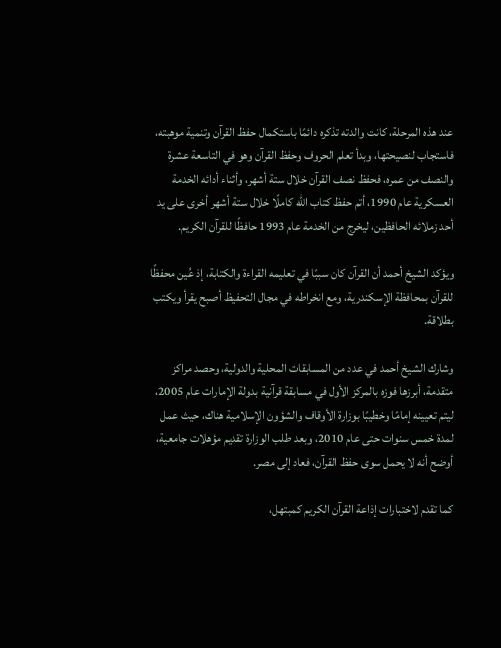عند هذه المرحلة، كانت والدته تذكره دائمًا باستكمال حفظ القرآن وتنمية موهبته، فاستجاب لنصيحتها، وبدأ تعلم الحروف وحفظ القرآن وهو في التاسعة عشرة والنصف من عمره، فحفظ نصف القرآن خلال ستة أشهر، وأثناء أدائه الخدمة العسكرية عام 1990، أتم حفظ كتاب الله كاملًا خلال ستة أشهر أخرى على يد أحد زملائه الحافظين، ليخرج من الخدمة عام 1993 حافظًا للقرآن الكريم.

ويؤكد الشيخ أحمد أن القرآن كان سببًا في تعليمه القراءة والكتابة، إذ عُين محفظًا للقرآن بمحافظة الإسكندرية، ومع انخراطه في مجال التحفيظ أصبح يقرأ ويكتب بطلاقة.

وشارك الشيخ أحمد في عدد من المسابقات المحلية والدولية، وحصد مراكز متقدمة، أبرزها فوزه بالمركز الأول في مسابقة قرآنية بدولة الإمارات عام 2005، ليتم تعيينه إمامًا وخطيبًا بوزارة الأوقاف والشؤون الإسلامية هناك، حيث عمل لمدة خمس سنوات حتى عام 2010، وبعد طلب الوزارة تقديم مؤهلات جامعية، أوضح أنه لا يحمل سوى حفظ القرآن، فعاد إلى مصر.

كما تقدم لاختبارات إذاعة القرآن الكريم كمبتهل،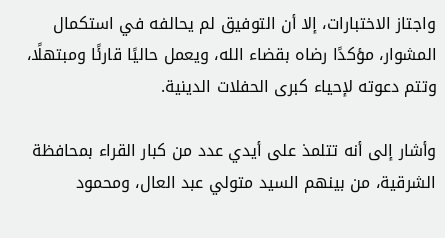واجتاز الاختبارات، إلا أن التوفيق لم يحالفه في استكمال المشوار، مؤكدًا رضاه بقضاء الله، ويعمل حاليًا قارئًا ومبتهلًا، وتتم دعوته لإحياء كبرى الحفلات الدينية.

وأشار إلى أنه تتلمذ على أيدي عدد من كبار القراء بمحافظة الشرقية، من بينهم السيد متولي عبد العال، ومحمود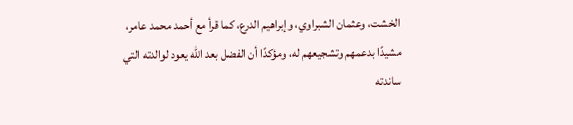الخشت، وعثمان الشبراوي، وإبراهيم الدرع، كما قرأ مع أحمد محمد عامر، مشيدًا بدعمهم وتشجيعهم له، ومؤكدًا أن الفضل بعد الله يعود لوالدته التي ساندته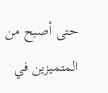حتى أصبح من المتميزين في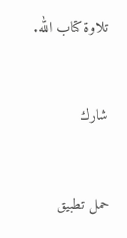تلاوة كتاب الله.


شارك


حمل تطبيق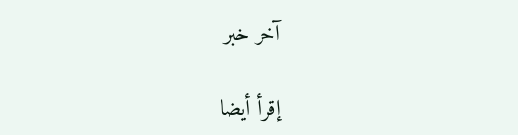آخر خبر

إقرأ أيضا